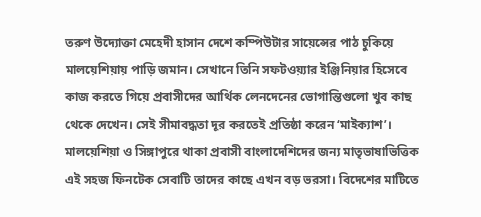তরুণ উদ্যোক্তা মেহেদী হাসান দেশে কম্পিউটার সায়েন্সের পাঠ চুকিয়ে মালয়েশিয়ায় পাড়ি জমান। সেখানে তিনি সফটওয়্যার ইঞ্জিনিয়ার হিসেবে কাজ করতে গিয়ে প্রবাসীদের আর্থিক লেনদেনের ভোগান্তিগুলো খুব কাছ থেকে দেখেন। সেই সীমাবদ্ধতা দূর করতেই প্রতিষ্ঠা করেন ‘মাইক্যাশ’।
মালয়েশিয়া ও সিঙ্গাপুরে থাকা প্রবাসী বাংলাদেশিদের জন্য মাতৃভাষাভিত্তিক এই সহজ ফিনটেক সেবাটি তাদের কাছে এখন বড় ভরসা। বিদেশের মাটিতে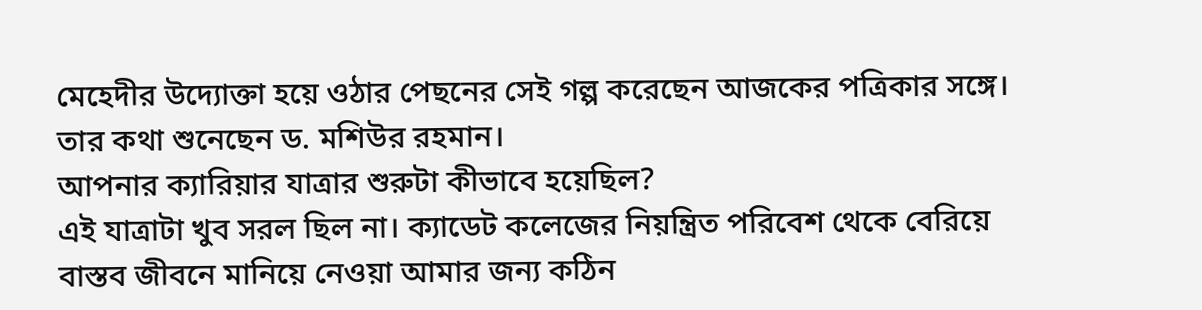মেহেদীর উদ্যোক্তা হয়ে ওঠার পেছনের সেই গল্প করেছেন আজকের পত্রিকার সঙ্গে। তার কথা শুনেছেন ড. মশিউর রহমান।
আপনার ক্যারিয়ার যাত্রার শুরুটা কীভাবে হয়েছিল?
এই যাত্রাটা খুব সরল ছিল না। ক্যাডেট কলেজের নিয়ন্ত্রিত পরিবেশ থেকে বেরিয়ে বাস্তব জীবনে মানিয়ে নেওয়া আমার জন্য কঠিন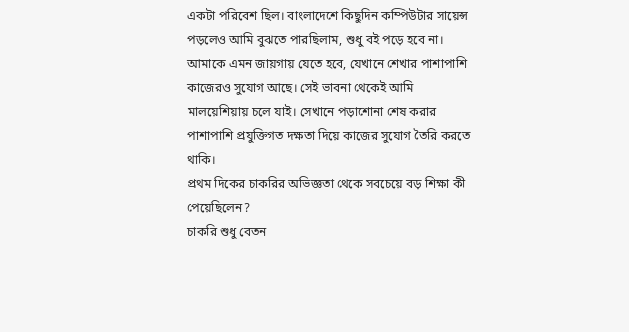একটা পরিবেশ ছিল। বাংলাদেশে কিছুদিন কম্পিউটার সায়েন্স পড়লেও আমি বুঝতে পারছিলাম, শুধু বই পড়ে হবে না। আমাকে এমন জায়গায় যেতে হবে, যেখানে শেখার পাশাপাশি কাজেরও সুযোগ আছে। সেই ভাবনা থেকেই আমি মালয়েশিয়ায় চলে যাই। সেখানে পড়াশোনা শেষ করার পাশাপাশি প্রযুক্তিগত দক্ষতা দিয়ে কাজের সুযোগ তৈরি করতে থাকি।
প্রথম দিকের চাকরির অভিজ্ঞতা থেকে সবচেয়ে বড় শিক্ষা কী পেয়েছিলেন?
চাকরি শুধু বেতন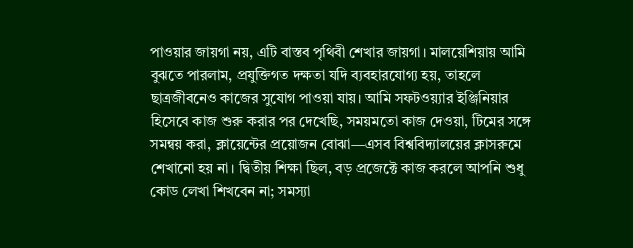পাওয়ার জায়গা নয়, এটি বাস্তব পৃথিবী শেখার জায়গা। মালয়েশিয়ায় আমি বুঝতে পারলাম, প্রযুক্তিগত দক্ষতা যদি ব্যবহারযোগ্য হয়, তাহলে ছাত্রজীবনেও কাজের সুযোগ পাওয়া যায়। আমি সফটওয়্যার ইঞ্জিনিয়ার হিসেবে কাজ শুরু করার পর দেখেছি, সময়মতো কাজ দেওয়া, টিমের সঙ্গে সমন্বয় করা, ক্লায়েন্টের প্রয়োজন বোঝা—এসব বিশ্ববিদ্যালয়ের ক্লাসরুমে শেখানো হয় না। দ্বিতীয় শিক্ষা ছিল, বড় প্রজেক্টে কাজ করলে আপনি শুধু কোড লেখা শিখবেন না; সমস্যা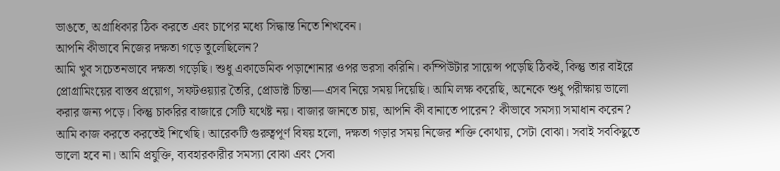ভাঙতে, অগ্রাধিকার ঠিক করতে এবং চাপের মধ্যে সিদ্ধান্ত নিতে শিখবেন।
আপনি কীভাবে নিজের দক্ষতা গড়ে তুলেছিলেন?
আমি খুব সচেতনভাবে দক্ষতা গড়েছি। শুধু একাডেমিক পড়াশোনার ওপর ভরসা করিনি। কম্পিউটার সায়েন্স পড়েছি ঠিকই, কিন্তু তার বাইরে প্রোগ্রামিংয়ের বাস্তব প্রয়োগ, সফটওয়্যার তৈরি, প্রোডাক্ট চিন্তা—এসব নিয়ে সময় দিয়েছি। আমি লক্ষ করেছি, অনেকে শুধু পরীক্ষায় ভালো করার জন্য পড়ে। কিন্তু চাকরির বাজারে সেটি যথেষ্ট নয়। বাজার জানতে চায়, আপনি কী বানাতে পারেন? কীভাবে সমস্যা সমাধান করেন? আমি কাজ করতে করতেই শিখেছি। আরেকটি গুরুত্বপূর্ণ বিষয় হলো, দক্ষতা গড়ার সময় নিজের শক্তি কোথায়, সেটা বোঝা। সবাই সবকিছুতে ভালো হবে না। আমি প্রযুক্তি, ব্যবহারকারীর সমস্যা বোঝা এবং সেবা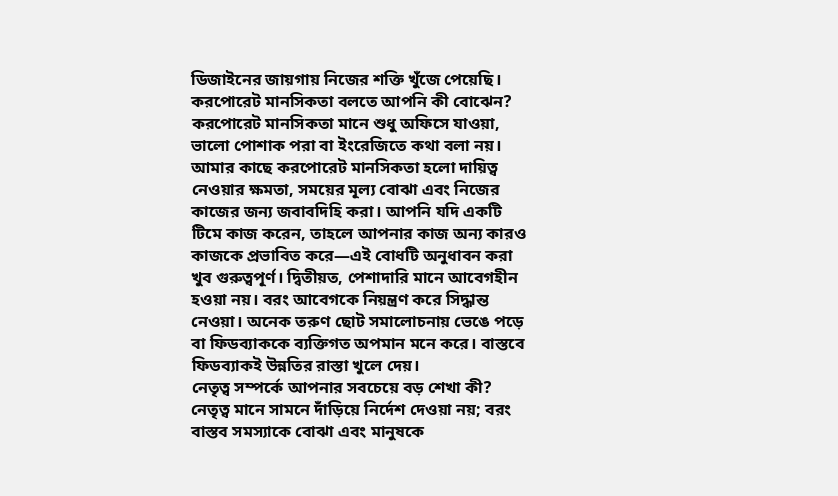ডিজাইনের জায়গায় নিজের শক্তি খুঁজে পেয়েছি।
করপোরেট মানসিকতা বলতে আপনি কী বোঝেন?
করপোরেট মানসিকতা মানে শুধু অফিসে যাওয়া, ভালো পোশাক পরা বা ইংরেজিতে কথা বলা নয়। আমার কাছে করপোরেট মানসিকতা হলো দায়িত্ব নেওয়ার ক্ষমতা, সময়ের মূল্য বোঝা এবং নিজের কাজের জন্য জবাবদিহি করা। আপনি যদি একটি টিমে কাজ করেন, তাহলে আপনার কাজ অন্য কারও কাজকে প্রভাবিত করে—এই বোধটি অনুধাবন করা খুব গুরুত্বপূর্ণ। দ্বিতীয়ত, পেশাদারি মানে আবেগহীন হওয়া নয়। বরং আবেগকে নিয়ন্ত্রণ করে সিদ্ধান্ত নেওয়া। অনেক তরুণ ছোট সমালোচনায় ভেঙে পড়ে বা ফিডব্যাককে ব্যক্তিগত অপমান মনে করে। বাস্তবে ফিডব্যাকই উন্নতির রাস্তা খুলে দেয়।
নেতৃত্ব সম্পর্কে আপনার সবচেয়ে বড় শেখা কী?
নেতৃত্ব মানে সামনে দাঁড়িয়ে নির্দেশ দেওয়া নয়; বরং বাস্তব সমস্যাকে বোঝা এবং মানুষকে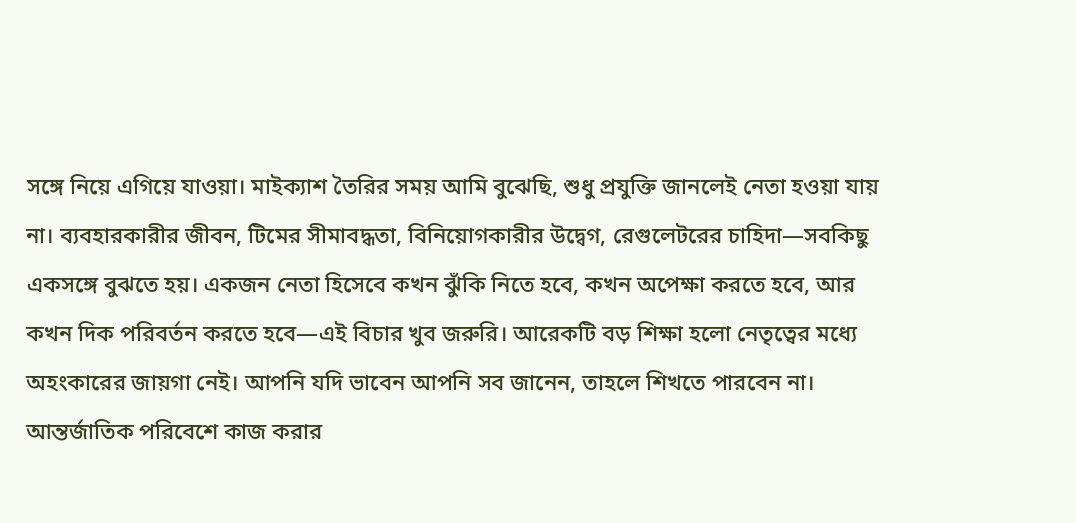সঙ্গে নিয়ে এগিয়ে যাওয়া। মাইক্যাশ তৈরির সময় আমি বুঝেছি, শুধু প্রযুক্তি জানলেই নেতা হওয়া যায় না। ব্যবহারকারীর জীবন, টিমের সীমাবদ্ধতা, বিনিয়োগকারীর উদ্বেগ, রেগুলেটরের চাহিদা—সবকিছু একসঙ্গে বুঝতে হয়। একজন নেতা হিসেবে কখন ঝুঁকি নিতে হবে, কখন অপেক্ষা করতে হবে, আর কখন দিক পরিবর্তন করতে হবে—এই বিচার খুব জরুরি। আরেকটি বড় শিক্ষা হলো নেতৃত্বের মধ্যে অহংকারের জায়গা নেই। আপনি যদি ভাবেন আপনি সব জানেন, তাহলে শিখতে পারবেন না।
আন্তর্জাতিক পরিবেশে কাজ করার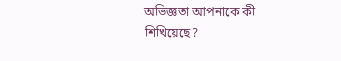অভিজ্ঞতা আপনাকে কী শিখিয়েছে?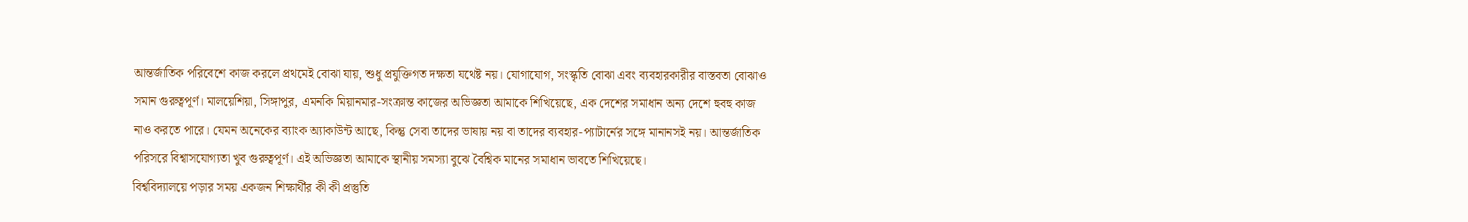আন্তর্জাতিক পরিবেশে কাজ করলে প্রথমেই বোঝা যায়, শুধু প্রযুক্তিগত দক্ষতা যথেষ্ট নয়। যোগাযোগ, সংস্কৃতি বোঝা এবং ব্যবহারকারীর বাস্তবতা বোঝাও সমান গুরুত্বপূর্ণ। মালয়েশিয়া, সিঙ্গাপুর, এমনকি মিয়ানমার-সংক্রান্ত কাজের অভিজ্ঞতা আমাকে শিখিয়েছে, এক দেশের সমাধান অন্য দেশে হুবহু কাজ নাও করতে পারে। যেমন অনেকের ব্যাংক অ্যাকাউন্ট আছে, কিন্তু সেবা তাদের ভাষায় নয় বা তাদের ব্যবহার-প্যাটার্নের সঙ্গে মানানসই নয়। আন্তর্জাতিক পরিসরে বিশ্বাসযোগ্যতা খুব গুরুত্বপূর্ণ। এই অভিজ্ঞতা আমাকে স্থানীয় সমস্যা বুঝে বৈশ্বিক মানের সমাধান ভাবতে শিখিয়েছে।
বিশ্ববিদ্যালয়ে পড়ার সময় একজন শিক্ষার্থীর কী কী প্রস্তুতি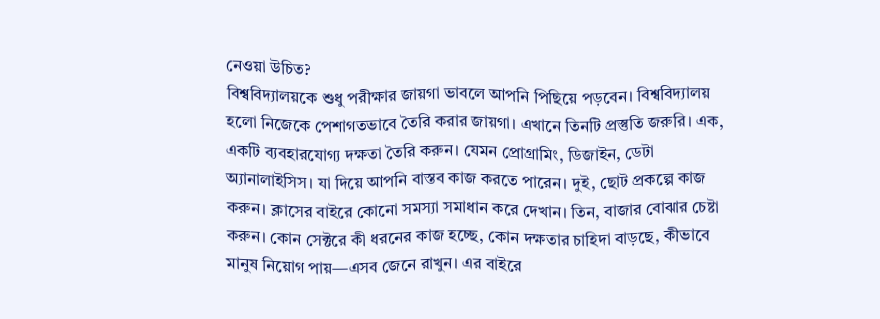নেওয়া উচিত?
বিশ্ববিদ্যালয়কে শুধু পরীক্ষার জায়গা ভাবলে আপনি পিছিয়ে পড়বেন। বিশ্ববিদ্যালয় হলো নিজেকে পেশাগতভাবে তৈরি করার জায়গা। এখানে তিনটি প্রস্তুতি জরুরি। এক, একটি ব্যবহারযোগ্য দক্ষতা তৈরি করুন। যেমন প্রোগ্রামিং, ডিজাইন, ডেটা অ্যানালাইসিস। যা দিয়ে আপনি বাস্তব কাজ করতে পারেন। দুই, ছোট প্রকল্পে কাজ করুন। ক্লাসের বাইরে কোনো সমস্যা সমাধান করে দেখান। তিন, বাজার বোঝার চেষ্টা করুন। কোন সেক্টরে কী ধরনের কাজ হচ্ছে, কোন দক্ষতার চাহিদা বাড়ছে, কীভাবে মানুষ নিয়োগ পায়—এসব জেনে রাখুন। এর বাইরে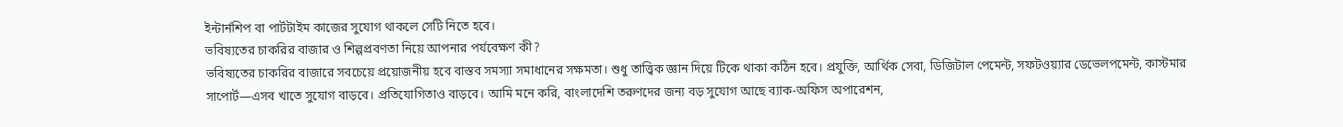ইন্টার্নশিপ বা পার্টটাইম কাজের সুযোগ থাকলে সেটি নিতে হবে।
ভবিষ্যতের চাকরির বাজার ও শিল্পপ্রবণতা নিয়ে আপনার পর্যবেক্ষণ কী?
ভবিষ্যতের চাকরির বাজারে সবচেয়ে প্রয়োজনীয় হবে বাস্তব সমস্যা সমাধানের সক্ষমতা। শুধু তাত্ত্বিক জ্ঞান দিয়ে টিকে থাকা কঠিন হবে। প্রযুক্তি, আর্থিক সেবা, ডিজিটাল পেমেন্ট, সফটওয়্যার ডেভেলপমেন্ট, কাস্টমার সাপোর্ট—এসব খাতে সুযোগ বাড়বে। প্রতিযোগিতাও বাড়বে। আমি মনে করি, বাংলাদেশি তরুণদের জন্য বড় সুযোগ আছে ব্যাক-অফিস অপারেশন,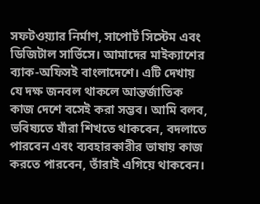সফটওয়্যার নির্মাণ, সাপোর্ট সিস্টেম এবং ডিজিটাল সার্ভিসে। আমাদের মাইক্যাশের ব্যাক-অফিসই বাংলাদেশে। এটি দেখায় যে দক্ষ জনবল থাকলে আন্তর্জাতিক কাজ দেশে বসেই করা সম্ভব। আমি বলব, ভবিষ্যতে যাঁরা শিখতে থাকবেন, বদলাতে পারবেন এবং ব্যবহারকারীর ভাষায় কাজ করতে পারবেন, তাঁরাই এগিয়ে থাকবেন।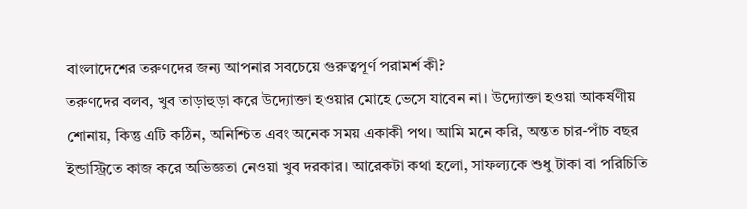বাংলাদেশের তরুণদের জন্য আপনার সবচেয়ে গুরুত্বপূর্ণ পরামর্শ কী?
তরুণদের বলব, খুব তাড়াহুড়া করে উদ্যোক্তা হওয়ার মোহে ভেসে যাবেন না। উদ্যোক্তা হওয়া আকর্ষণীয় শোনায়, কিন্তু এটি কঠিন, অনিশ্চিত এবং অনেক সময় একাকী পথ। আমি মনে করি, অন্তত চার-পাঁচ বছর ইন্ডাস্ট্রিতে কাজ করে অভিজ্ঞতা নেওয়া খুব দরকার। আরেকটা কথা হলো, সাফল্যকে শুধু টাকা বা পরিচিতি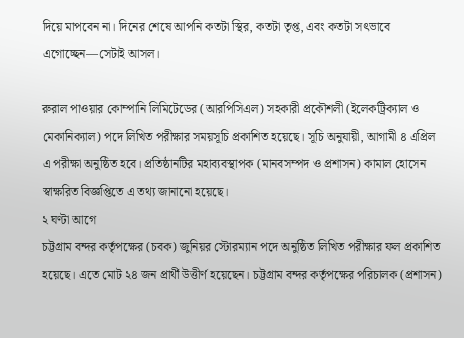দিয়ে মাপবেন না। দিনের শেষে আপনি কতটা স্থির, কতটা তৃপ্ত, এবং কতটা সৎভাবে এগোচ্ছেন—সেটাই আসল।

রুরাল পাওয়ার কোম্পানি লিমিটেডের (আরপিসিএল) সহকারী প্রকৌশলী (ইলেকট্রিক্যাল ও মেকানিক্যাল) পদে লিখিত পরীক্ষার সময়সূচি প্রকাশিত হয়েছে। সূচি অনুযায়ী, আগামী ৪ এপ্রিল এ পরীক্ষা অনুষ্ঠিত হবে। প্রতিষ্ঠানটির মহাব্যবস্থাপক (মানবসম্পদ ও প্রশাসন) কামাল হোসেন স্বাক্ষরিত বিজ্ঞপ্তিতে এ তথ্য জানানো হয়েছে।
২ ঘণ্টা আগে
চট্টগ্রাম বন্দর কর্তৃপক্ষের (চবক) জুনিয়র স্টোরম্যান পদে অনুষ্ঠিত লিখিত পরীক্ষার ফল প্রকাশিত হয়েছে। এতে মোট ২৪ জন প্রার্থী উত্তীর্ণ হয়েছেন। চট্টগ্রাম বন্দর কর্তৃপক্ষের পরিচালক (প্রশাসন)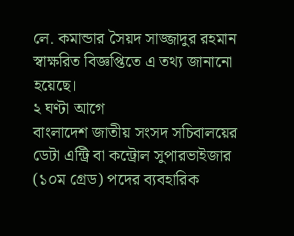লে. কমান্ডার সৈয়দ সাজ্জাদুর রহমান স্বাক্ষরিত বিজ্ঞপ্তিতে এ তথ্য জানানো হয়েছে।
২ ঘণ্টা আগে
বাংলাদেশ জাতীয় সংসদ সচিবালয়ের ডেটা এন্ট্রি বা কন্ট্রোল সুপারভাইজার (১০ম গ্রেড) পদের ব্যবহারিক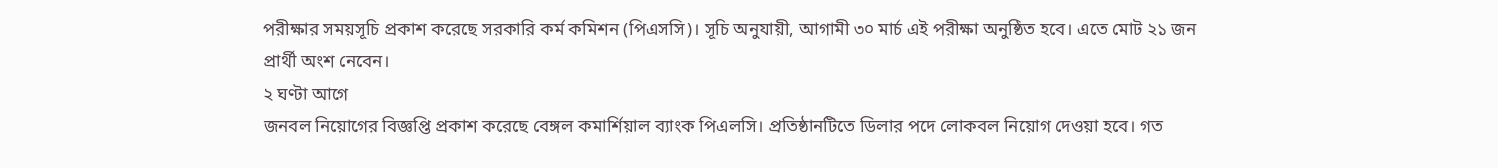পরীক্ষার সময়সূচি প্রকাশ করেছে সরকারি কর্ম কমিশন (পিএসসি)। সূচি অনুযায়ী, আগামী ৩০ মার্চ এই পরীক্ষা অনুষ্ঠিত হবে। এতে মোট ২১ জন প্রার্থী অংশ নেবেন।
২ ঘণ্টা আগে
জনবল নিয়োগের বিজ্ঞপ্তি প্রকাশ করেছে বেঙ্গল কমার্শিয়াল ব্যাংক পিএলসি। প্রতিষ্ঠানটিতে ডিলার পদে লোকবল নিয়োগ দেওয়া হবে। গত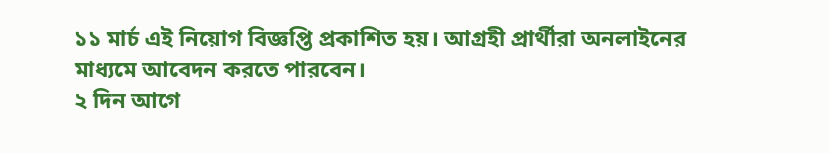১১ মার্চ এই নিয়োগ বিজ্ঞপ্তি প্রকাশিত হয়। আগ্রহী প্রার্থীরা অনলাইনের মাধ্যমে আবেদন করতে পারবেন।
২ দিন আগে